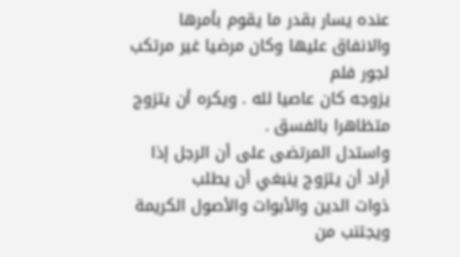عنده يسار بقدر ما يقوم بأمرها والانفاق عليها وكان مرضيا غير مرتكب لجور فلم
يزوجه كان عاصيا لله . ويكره أن يتزوج متظاهرا بالفسق .
واستدل المرتضى على أن الرجل إذا أراد أن يتزوج ينبغي أن يطلب
ذوات الدين والأبوات والأصول الكريمة ويجتنب من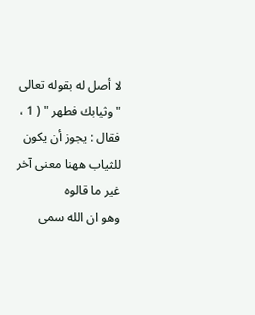لا أصل له بقوله تعالى
" وثيابك فطهر " ( 1 ، فقال : يجوز أن يكون للثياب ههنا معنى آخر غير ما قالوه
وهو ان الله سمى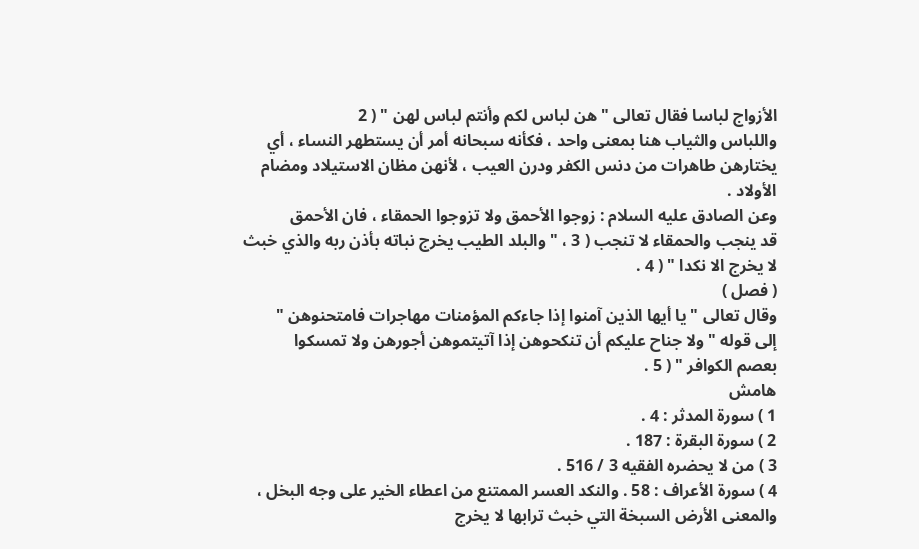الأزواج لباسا فقال تعالى " هن لباس لكم وأنتم لباس لهن " ( 2
واللباس والثياب هنا بمعنى واحد ، فكأنه سبحانه أمر أن يستطهر النساء ، أي
يختارهن طاهرات من دنس الكفر ودرن العيب ، لأنهن مظان الاستيلاد ومضام
الأولاد .
وعن الصادق عليه السلام : زوجوا الأحمق ولا تزوجوا الحمقاء ، فان الأحمق
قد ينجب والحمقاء لا تنجب ( 3 ، " والبلد الطيب يخرج نباته بأذن ربه والذي خبث
لا يخرج الا نكدا " ( 4 .
( فصل )
وقال تعالى " يا أيها الذين آمنوا إذا جاءكم المؤمنات مهاجرات فامتحنوهن "
إلى قوله " ولا جناح عليكم أن تنكحوهن إذا آتيتموهن أجورهن ولا تمسكوا
بعصم الكوافر " ( 5 .
هامش
1 ) سورة المدثر : 4 .
2 ) سورة البقرة : 187 .
3 ) من لا يحضره الفقيه 3 / 516 .
4 ) سورة الأعراف : 58 . والنكد العسر الممتنع من اعطاء الخير على وجه البخل ،
والمعنى الأرض السبخة التي خبث ترابها لا يخرج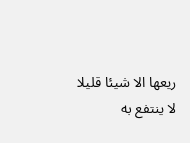ريعها الا شيئا قليلا لا ينتفع به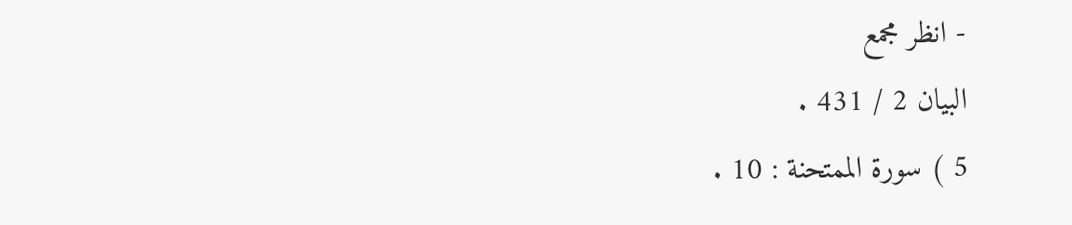- انظر مجمع
البيان 2 / 431 .
5 ) سورة الممتحنة : 10 .